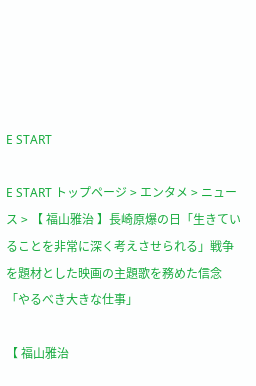E START

E START トップページ > エンタメ > ニュース > 【 福山雅治 】長崎原爆の日「生きていることを非常に深く考えさせられる」戦争を題材とした映画の主題歌を務めた信念「やるべき大きな仕事」

【 福山雅治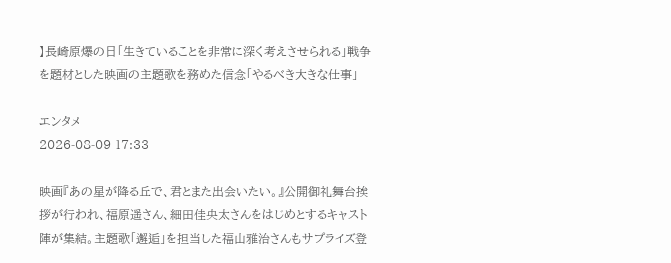】長崎原爆の日「生きていることを非常に深く考えさせられる」戦争を題材とした映画の主題歌を務めた信念「やるべき大きな仕事」

エンタメ
2026-08-09 17:33

映画『あの星が降る丘で、君とまた出会いたい。』公開御礼舞台挨拶が行われ、福原遥さん、細田佳央太さんをはじめとするキャスト陣が集結。主題歌「邂逅」を担当した福山雅治さんもサプライズ登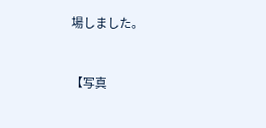場しました。



【写真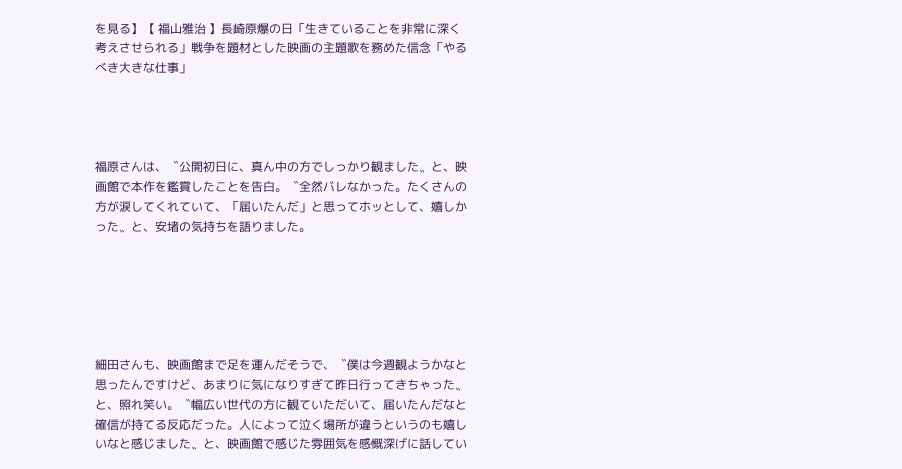を見る】【 福山雅治 】長崎原爆の日「生きていることを非常に深く考えさせられる」戦争を題材とした映画の主題歌を務めた信念「やるべき大きな仕事」




福原さんは、〝公開初日に、真ん中の方でしっかり観ました〟と、映画館で本作を鑑賞したことを告白。〝全然バレなかった。たくさんの方が涙してくれていて、「届いたんだ」と思ってホッとして、嬉しかった〟と、安堵の気持ちを語りました。






細田さんも、映画館まで足を運んだそうで、〝僕は今週観ようかなと思ったんですけど、あまりに気になりすぎて昨日行ってきちゃった〟と、照れ笑い。〝幅広い世代の方に観ていただいて、届いたんだなと確信が持てる反応だった。人によって泣く場所が違うというのも嬉しいなと感じました〟と、映画館で感じた雰囲気を感慨深げに話してい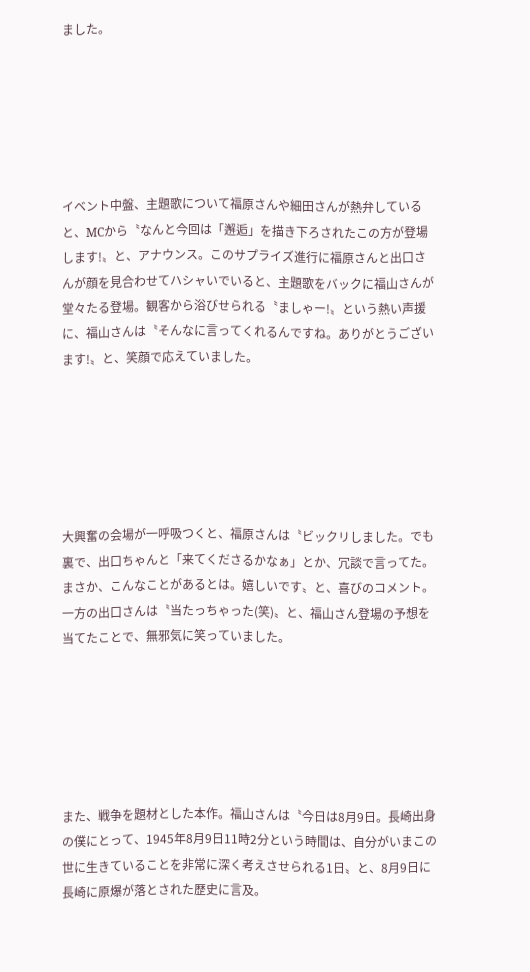ました。






イベント中盤、主題歌について福原さんや細田さんが熱弁していると、MCから〝なんと今回は「邂逅」を描き下ろされたこの方が登場します!〟と、アナウンス。このサプライズ進行に福原さんと出口さんが顔を見合わせてハシャいでいると、主題歌をバックに福山さんが堂々たる登場。観客から浴びせられる〝ましゃー!〟という熱い声援に、福山さんは〝そんなに言ってくれるんですね。ありがとうございます!〟と、笑顔で応えていました。






大興奮の会場が一呼吸つくと、福原さんは〝ビックリしました。でも裏で、出口ちゃんと「来てくださるかなぁ」とか、冗談で言ってた。まさか、こんなことがあるとは。嬉しいです〟と、喜びのコメント。一方の出口さんは〝当たっちゃった(笑)〟と、福山さん登場の予想を当てたことで、無邪気に笑っていました。






また、戦争を題材とした本作。福山さんは〝今日は8月9日。長崎出身の僕にとって、1945年8月9日11時2分という時間は、自分がいまこの世に生きていることを非常に深く考えさせられる1日〟と、8月9日に長崎に原爆が落とされた歴史に言及。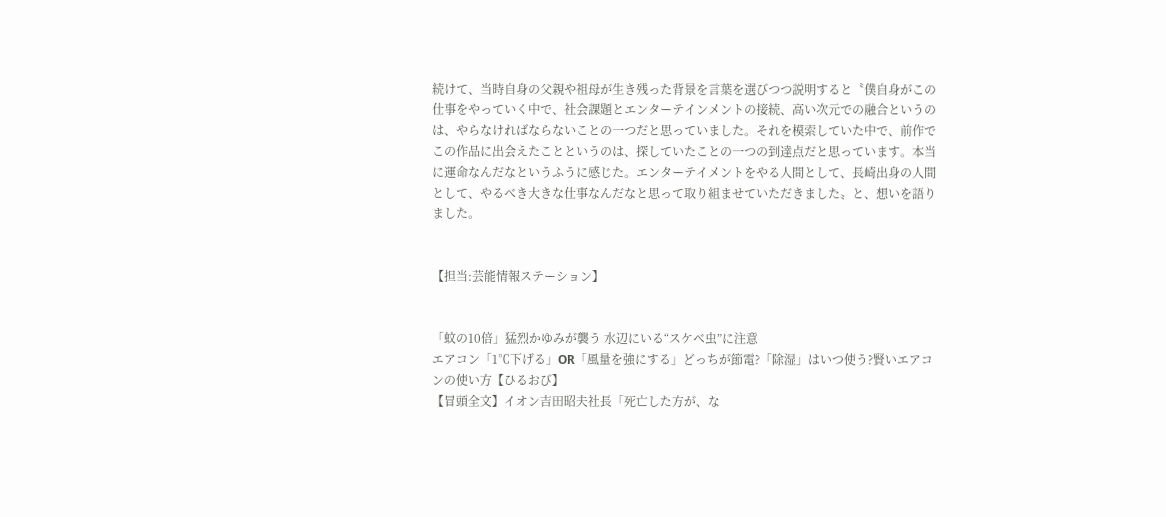続けて、当時自身の父親や祖母が生き残った背景を言葉を選びつつ説明すると〝僕自身がこの仕事をやっていく中で、社会課題とエンターテインメントの接続、高い次元での融合というのは、やらなければならないことの一つだと思っていました。それを模索していた中で、前作でこの作品に出会えたことというのは、探していたことの一つの到達点だと思っています。本当に運命なんだなというふうに感じた。エンターテイメントをやる人間として、長崎出身の人間として、やるべき大きな仕事なんだなと思って取り組ませていただきました〟と、想いを語りました。


【担当:芸能情報ステーション】


「蚊の10倍」猛烈かゆみが襲う 水辺にいる“スケベ虫”に注意
エアコン「1℃下げる」OR「風量を強にする」どっちが節電?「除湿」はいつ使う?賢いエアコンの使い方【ひるおび】
【冒頭全文】イオン吉田昭夫社長「死亡した方が、な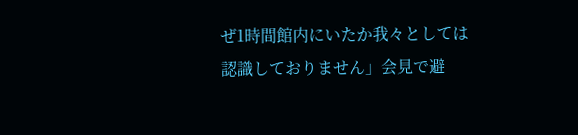ぜ1時間館内にいたか我々としては認識しておりません」会見で避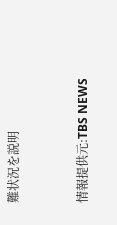難状況を説明


情報提供元:TBS NEWS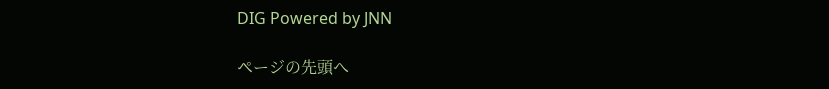DIG Powered by JNN

ページの先頭へ